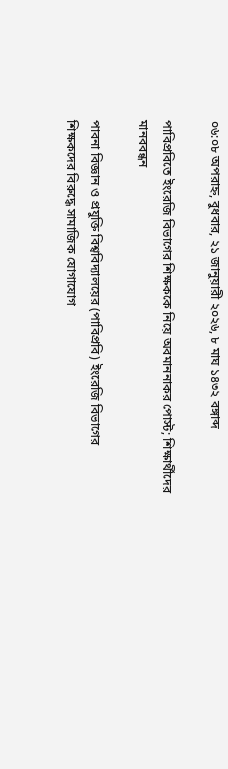০৬:০৮ অপরাহ্ন, বুধবার, ২১ জানুয়ারী ২০২৬, ৮ মাঘ ১৪৩২ বঙ্গাব্দ

পাবিপ্রবিতে ইংরেজি বিভাগের শিক্ষককে নিয়ে অবমাননাকর পোস্ট; শিক্ষার্থীদের মানববন্ধন

পাবনা বিজ্ঞান ও প্রযুক্তি বিশ্ববিদ্যালয়ের (পাবিপ্রবি) ইংরেজি বিভাগের শিক্ষকদের বিরুদ্ধে সামাজিক যোগাযোগ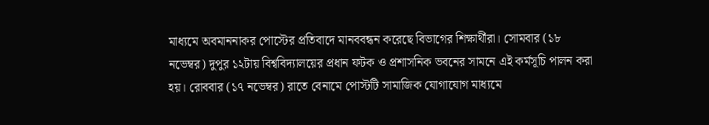মাধ্যমে অবমাননাকর পোস্টের প্রতিবাদে মানববন্ধন করেছে বিভাগের শিক্ষার্থীরা। সোমবার (১৮ নভেম্বর) দুপুর ১২টায় বিশ্ববিদ্যালয়ের প্রধান ফটক ও প্রশাসনিক ভবনের সামনে এই কর্মসূচি পালন করা হয়। রোববার (১৭ নভেম্বর) রাতে বেনামে পোস্টটি সামাজিক যোগাযোগ মাধ্যমে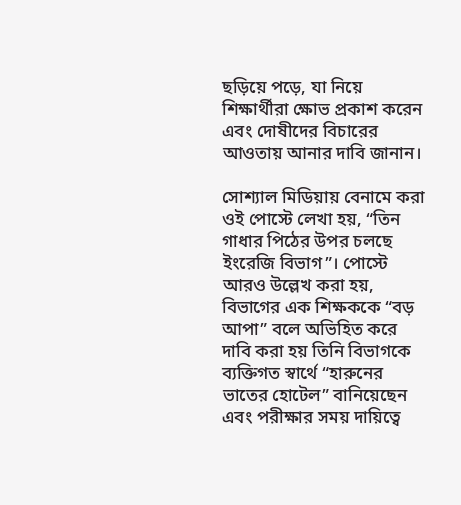ছড়িয়ে পড়ে, যা নিয়ে শিক্ষার্থীরা ক্ষোভ প্রকাশ করেন এবং দোষীদের বিচারের আওতায় আনার দাবি জানান।

সোশ্যাল মিডিয়ায় বেনামে করা ওই পোস্টে লেখা হয়, “তিন গাধার পিঠের উপর চলছে ইংরেজি বিভাগ”। পোস্টে আরও উল্লেখ করা হয়, বিভাগের এক শিক্ষককে “বড় আপা” বলে অভিহিত করে দাবি করা হয় তিনি বিভাগকে ব্যক্তিগত স্বার্থে “হারুনের ভাতের হোটেল” বানিয়েছেন এবং পরীক্ষার সময় দায়িত্বে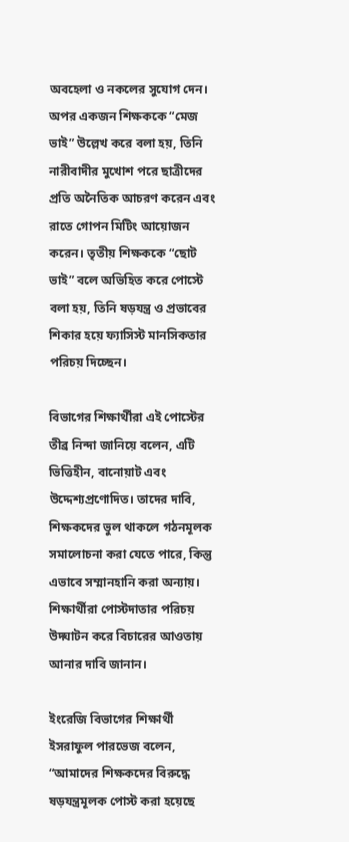অবহেলা ও নকলের সুযোগ দেন। অপর একজন শিক্ষককে “মেজ ভাই” উল্লেখ করে বলা হয়, তিনি নারীবাদীর মুখোশ পরে ছাত্রীদের প্রতি অনৈতিক আচরণ করেন এবং রাতে গোপন মিটিং আয়োজন করেন। তৃতীয় শিক্ষককে “ছোট ভাই” বলে অভিহিত করে পোস্টে বলা হয়, তিনি ষড়যন্ত্র ও প্রভাবের শিকার হয়ে ফ্যাসিস্ট মানসিকতার পরিচয় দিচ্ছেন।

বিভাগের শিক্ষার্থীরা এই পোস্টের তীব্র নিন্দা জানিয়ে বলেন, এটি ভিত্তিহীন, বানোয়াট এবং উদ্দেশ্যপ্রণোদিত। তাদের দাবি, শিক্ষকদের ভুল থাকলে গঠনমূলক সমালোচনা করা যেতে পারে, কিন্তু এভাবে সম্মানহানি করা অন্যায়। শিক্ষার্থীরা পোস্টদাতার পরিচয় উদ্ঘাটন করে বিচারের আওতায় আনার দাবি জানান।

ইংরেজি বিভাগের শিক্ষার্থী ইসরাফুল পারভেজ বলেন, “আমাদের শিক্ষকদের বিরুদ্ধে ষড়যন্ত্রমূলক পোস্ট করা হয়েছে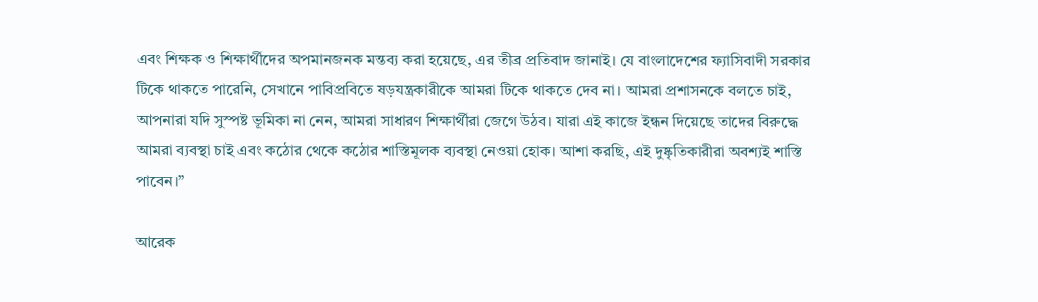এবং শিক্ষক ও শিক্ষার্থীদের অপমানজনক মন্তব্য করা হয়েছে, এর তীব্র প্রতিবাদ জানাই। যে বাংলাদেশের ফ্যাসিবাদী সরকার টিকে থাকতে পারেনি, সেখানে পাবিপ্রবিতে ষড়যন্ত্রকারীকে আমরা টিকে থাকতে দেব না। আমরা প্রশাসনকে বলতে চাই, আপনারা যদি সুস্পষ্ট ভূমিকা না নেন, আমরা সাধারণ শিক্ষার্থীরা জেগে উঠব। যারা এই কাজে ইন্ধন দিয়েছে তাদের বিরুদ্ধে আমরা ব্যবস্থা চাই এবং কঠোর থেকে কঠোর শাস্তিমূলক ব্যবস্থা নেওয়া হোক। আশা করছি, এই দুষ্কৃতিকারীরা অবশ্যই শাস্তি পাবেন।”

আরেক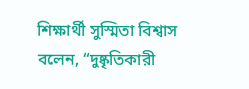শিক্ষার্থী সুস্মিতা বিশ্বাস বলেন, “দুষ্কৃতিকারী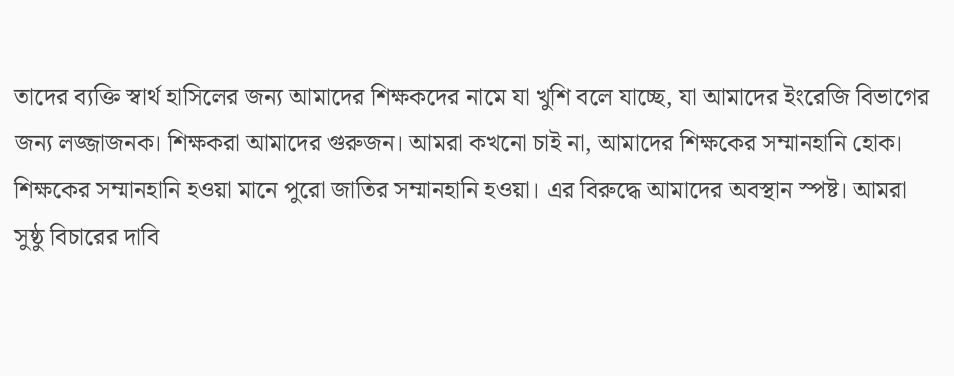তাদের ব্যক্তি স্বার্থ হাসিলের জন্য আমাদের শিক্ষকদের নামে যা খুশি বলে যাচ্ছে, যা আমাদের ইংরেজি বিভাগের জন্য লজ্জাজনক। শিক্ষকরা আমাদের গুরুজন। আমরা কখনো চাই না, আমাদের শিক্ষকের সম্মানহানি হোক। শিক্ষকের সম্মানহানি হওয়া মানে পুরো জাতির সম্মানহানি হওয়া। এর বিরুদ্ধে আমাদের অবস্থান স্পষ্ট। আমরা সুষ্ঠু বিচারের দাবি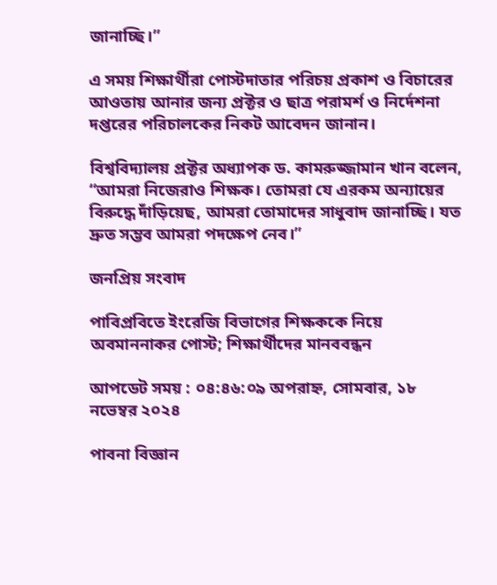জানাচ্ছি।”

এ সময় শিক্ষার্থীরা পোস্টদাতার পরিচয় প্রকাশ ও বিচারের আওতায় আনার জন্য প্রক্টর ও ছাত্র পরামর্শ ও নির্দেশনা দপ্তরের পরিচালকের নিকট আবেদন জানান।

বিশ্ববিদ্যালয় প্রক্টর অধ্যাপক ড. কামরুজ্জামান খান বলেন, “আমরা নিজেরাও শিক্ষক। তোমরা যে এরকম অন্যায়ের বিরুদ্ধে দাঁড়িয়েছ, আমরা তোমাদের সাধুবাদ জানাচ্ছি। যত দ্রুত সম্ভব আমরা পদক্ষেপ নেব।”

জনপ্রিয় সংবাদ

পাবিপ্রবিতে ইংরেজি বিভাগের শিক্ষককে নিয়ে অবমাননাকর পোস্ট; শিক্ষার্থীদের মানববন্ধন

আপডেট সময় : ০৪:৪৬:০৯ অপরাহ্ন, সোমবার, ১৮ নভেম্বর ২০২৪

পাবনা বিজ্ঞান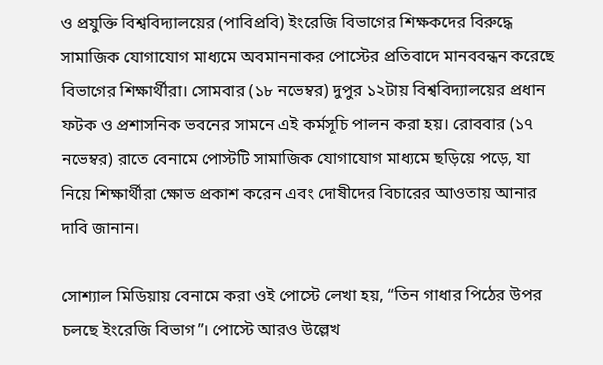ও প্রযুক্তি বিশ্ববিদ্যালয়ের (পাবিপ্রবি) ইংরেজি বিভাগের শিক্ষকদের বিরুদ্ধে সামাজিক যোগাযোগ মাধ্যমে অবমাননাকর পোস্টের প্রতিবাদে মানববন্ধন করেছে বিভাগের শিক্ষার্থীরা। সোমবার (১৮ নভেম্বর) দুপুর ১২টায় বিশ্ববিদ্যালয়ের প্রধান ফটক ও প্রশাসনিক ভবনের সামনে এই কর্মসূচি পালন করা হয়। রোববার (১৭ নভেম্বর) রাতে বেনামে পোস্টটি সামাজিক যোগাযোগ মাধ্যমে ছড়িয়ে পড়ে, যা নিয়ে শিক্ষার্থীরা ক্ষোভ প্রকাশ করেন এবং দোষীদের বিচারের আওতায় আনার দাবি জানান।

সোশ্যাল মিডিয়ায় বেনামে করা ওই পোস্টে লেখা হয়, “তিন গাধার পিঠের উপর চলছে ইংরেজি বিভাগ”। পোস্টে আরও উল্লেখ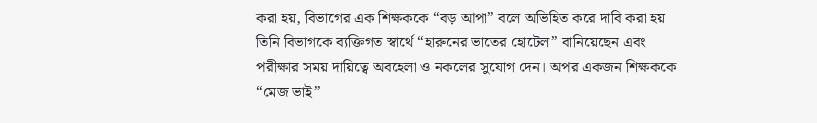করা হয়, বিভাগের এক শিক্ষককে “বড় আপা” বলে অভিহিত করে দাবি করা হয় তিনি বিভাগকে ব্যক্তিগত স্বার্থে “হারুনের ভাতের হোটেল” বানিয়েছেন এবং পরীক্ষার সময় দায়িত্বে অবহেলা ও নকলের সুযোগ দেন। অপর একজন শিক্ষককে “মেজ ভাই”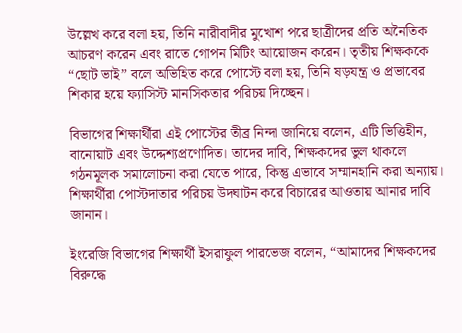উল্লেখ করে বলা হয়, তিনি নারীবাদীর মুখোশ পরে ছাত্রীদের প্রতি অনৈতিক আচরণ করেন এবং রাতে গোপন মিটিং আয়োজন করেন। তৃতীয় শিক্ষককে “ছোট ভাই” বলে অভিহিত করে পোস্টে বলা হয়, তিনি ষড়যন্ত্র ও প্রভাবের শিকার হয়ে ফ্যাসিস্ট মানসিকতার পরিচয় দিচ্ছেন।

বিভাগের শিক্ষার্থীরা এই পোস্টের তীব্র নিন্দা জানিয়ে বলেন, এটি ভিত্তিহীন, বানোয়াট এবং উদ্দেশ্যপ্রণোদিত। তাদের দাবি, শিক্ষকদের ভুল থাকলে গঠনমূলক সমালোচনা করা যেতে পারে, কিন্তু এভাবে সম্মানহানি করা অন্যায়। শিক্ষার্থীরা পোস্টদাতার পরিচয় উদ্ঘাটন করে বিচারের আওতায় আনার দাবি জানান।

ইংরেজি বিভাগের শিক্ষার্থী ইসরাফুল পারভেজ বলেন, “আমাদের শিক্ষকদের বিরুদ্ধে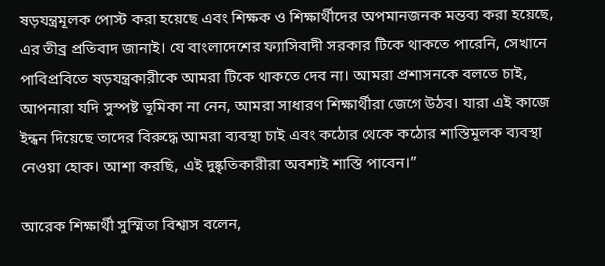ষড়যন্ত্রমূলক পোস্ট করা হয়েছে এবং শিক্ষক ও শিক্ষার্থীদের অপমানজনক মন্তব্য করা হয়েছে, এর তীব্র প্রতিবাদ জানাই। যে বাংলাদেশের ফ্যাসিবাদী সরকার টিকে থাকতে পারেনি, সেখানে পাবিপ্রবিতে ষড়যন্ত্রকারীকে আমরা টিকে থাকতে দেব না। আমরা প্রশাসনকে বলতে চাই, আপনারা যদি সুস্পষ্ট ভূমিকা না নেন, আমরা সাধারণ শিক্ষার্থীরা জেগে উঠব। যারা এই কাজে ইন্ধন দিয়েছে তাদের বিরুদ্ধে আমরা ব্যবস্থা চাই এবং কঠোর থেকে কঠোর শাস্তিমূলক ব্যবস্থা নেওয়া হোক। আশা করছি, এই দুষ্কৃতিকারীরা অবশ্যই শাস্তি পাবেন।”

আরেক শিক্ষার্থী সুস্মিতা বিশ্বাস বলেন,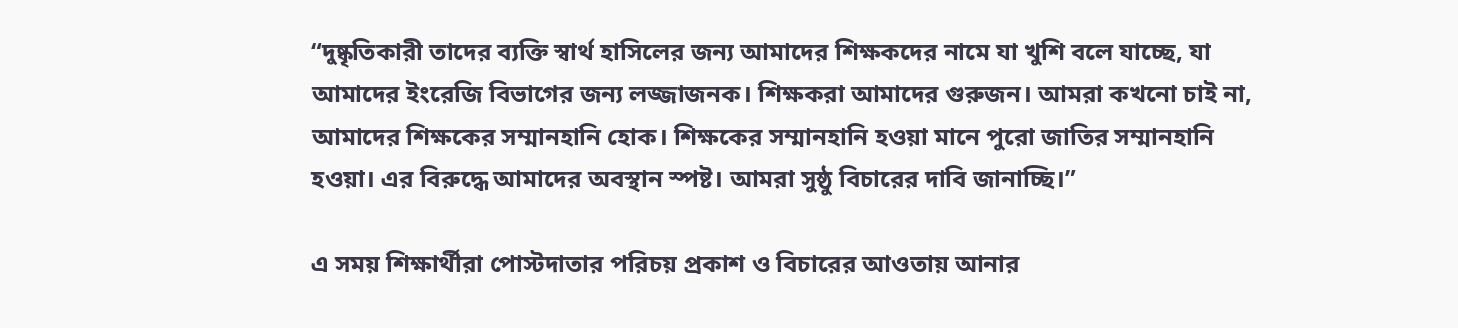“দুষ্কৃতিকারী তাদের ব্যক্তি স্বার্থ হাসিলের জন্য আমাদের শিক্ষকদের নামে যা খুশি বলে যাচ্ছে, যা আমাদের ইংরেজি বিভাগের জন্য লজ্জাজনক। শিক্ষকরা আমাদের গুরুজন। আমরা কখনো চাই না, আমাদের শিক্ষকের সম্মানহানি হোক। শিক্ষকের সম্মানহানি হওয়া মানে পুরো জাতির সম্মানহানি হওয়া। এর বিরুদ্ধে আমাদের অবস্থান স্পষ্ট। আমরা সুষ্ঠু বিচারের দাবি জানাচ্ছি।”

এ সময় শিক্ষার্থীরা পোস্টদাতার পরিচয় প্রকাশ ও বিচারের আওতায় আনার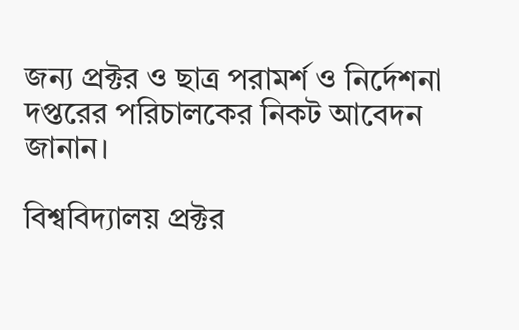জন্য প্রক্টর ও ছাত্র পরামর্শ ও নির্দেশনা দপ্তরের পরিচালকের নিকট আবেদন জানান।

বিশ্ববিদ্যালয় প্রক্টর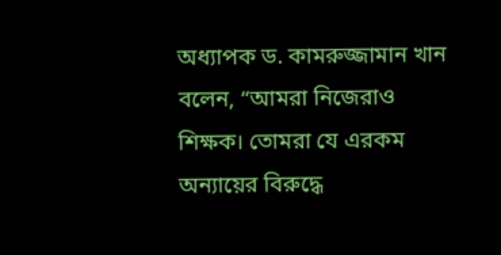অধ্যাপক ড. কামরুজ্জামান খান বলেন, “আমরা নিজেরাও শিক্ষক। তোমরা যে এরকম অন্যায়ের বিরুদ্ধে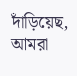দাঁড়িয়েছ, আমরা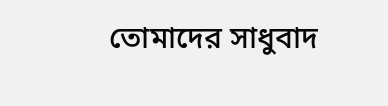তোমাদের সাধুবাদ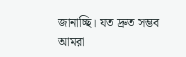জানাচ্ছি। যত দ্রুত সম্ভব আমরা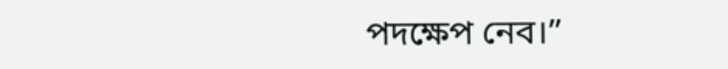পদক্ষেপ নেব।”